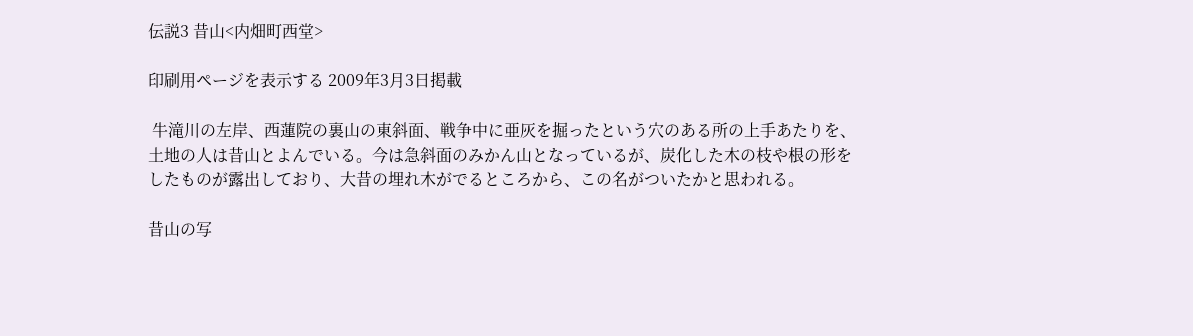伝説3 昔山<内畑町西堂>

印刷用ページを表示する 2009年3月3日掲載

 牛滝川の左岸、西蓮院の裏山の東斜面、戦争中に亜灰を掘ったという穴のある所の上手あたりを、土地の人は昔山とよんでいる。今は急斜面のみかん山となっているが、炭化した木の枝や根の形をしたものが露出しており、大昔の埋れ木がでるところから、この名がついたかと思われる。

昔山の写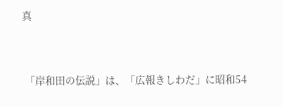真


 「岸和田の伝説」は、「広報きしわだ」に昭和54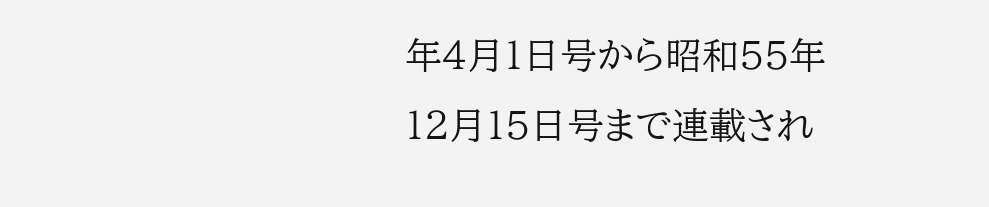年4月1日号から昭和55年12月15日号まで連載され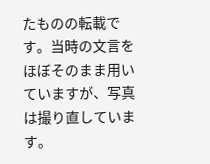たものの転載です。当時の文言をほぼそのまま用いていますが、写真は撮り直しています。